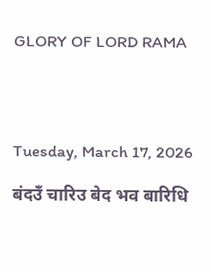GLORY OF LORD RAMA




Tuesday, March 17, 2026

बंदउँ चारिउ बेद भव बारिधि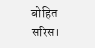बोहित सरिस।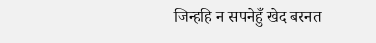जिन्हहि न सपनेहुँ खेद बरनत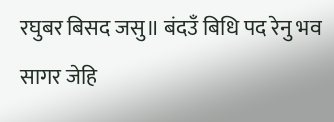रघुबर बिसद जसु॥ बंदउँ बिधि पद रेनु भव सागर जेहि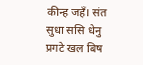कीन्ह जहँ। संत सुधा ससि धेनु प्रगटे खल बिष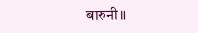बारुनी॥